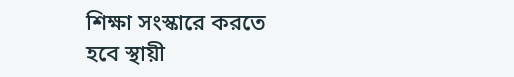শিক্ষা সংস্কারে করতে হবে স্থায়ী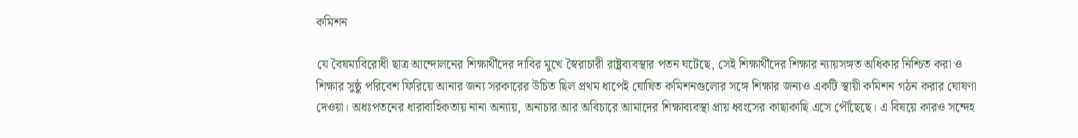কমিশন

যে বৈষম্যবিরোধী ছাত্র আন্দোলনের শিক্ষার্থীদের দাবির মুখে স্বৈরাচারী রাষ্ট্রব্যবস্থার পতন ঘটেছে, সেই শিক্ষার্থীদের শিক্ষার ন্যায়সঙ্গত অধিকার নিশ্চিত করা ও শিক্ষার সুষ্ঠু পরিবেশ ফিরিয়ে আনার জন্য সরকারের উচিত ছিল প্রথম ধাপেই ঘোষিত কমিশনগুলোর সঙ্গে শিক্ষার জন্যও একটি স্থায়ী কমিশন গঠন করার ঘোষণা দেওয়া। অধঃপতনের ধারাবাহিকতায় নানা অন্যায়, অনাচার আর অবিচারে আমাদের শিক্ষাব্যবস্থা প্রায় ধ্বংসের কাছাকাছি এসে পৌঁছেছে। এ বিষয়ে কারও সন্দেহ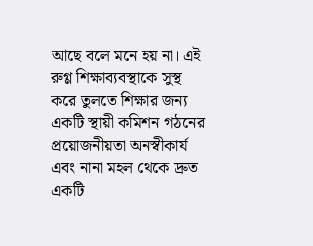আছে বলে মনে হয় না। এই রুগ্ণ শিক্ষাব্যবস্থাকে সুস্থ করে তুলতে শিক্ষার জন্য একটি স্থায়ী কমিশন গঠনের প্রয়োজনীয়তা অনস্বীকার্য এবং নানা মহল থেকে দ্রুত একটি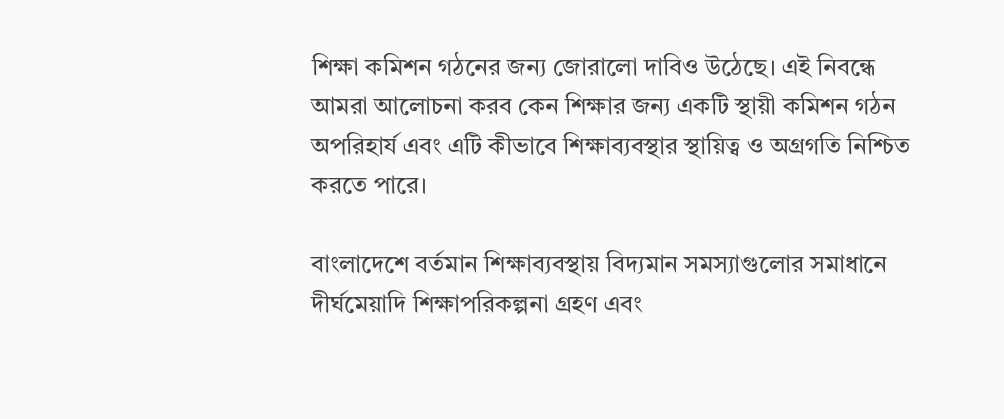শিক্ষা কমিশন গঠনের জন্য জোরালো দাবিও উঠেছে। এই নিবন্ধে আমরা আলোচনা করব কেন শিক্ষার জন্য একটি স্থায়ী কমিশন গঠন অপরিহার্য এবং এটি কীভাবে শিক্ষাব্যবস্থার স্থায়িত্ব ও অগ্রগতি নিশ্চিত করতে পারে।

বাংলাদেশে বর্তমান শিক্ষাব্যবস্থায় বিদ্যমান সমস্যাগুলোর সমাধানে দীর্ঘমেয়াদি শিক্ষাপরিকল্পনা গ্রহণ এবং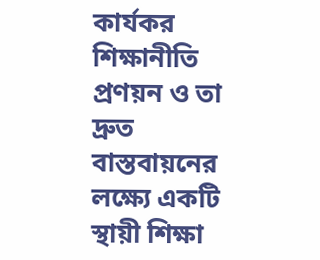কার্যকর শিক্ষানীতি প্রণয়ন ও তা দ্রুত বাস্তবায়নের লক্ষ্যে একটি স্থায়ী শিক্ষা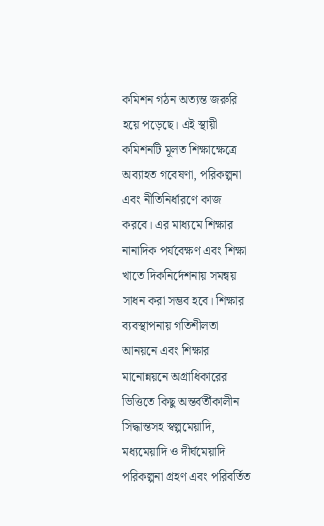কমিশন গঠন অত্যন্ত জরুরি হয়ে পড়েছে। এই স্থায়ী কমিশনটি মূলত শিক্ষাক্ষেত্রে অব্যাহত গবেষণা, পরিকল্পনা এবং নীতিনির্ধারণে কাজ করবে। এর মাধ্যমে শিক্ষার নানাদিক পর্যবেক্ষণ এবং শিক্ষা খাতে দিকনির্দেশনায় সমন্বয় সাধন করা সম্ভব হবে। শিক্ষার ব্যবস্থাপনায় গতিশীলতা আনয়নে এবং শিক্ষার মানোন্নয়নে অগ্রাধিকারের ভিত্তিতে কিছু অন্তর্বর্তীকালীন সিদ্ধান্তসহ স্বল্পমেয়াদি, মধ্যমেয়াদি ও দীর্ঘমেয়াদি পরিকল্পনা গ্রহণ এবং পরিবর্তিত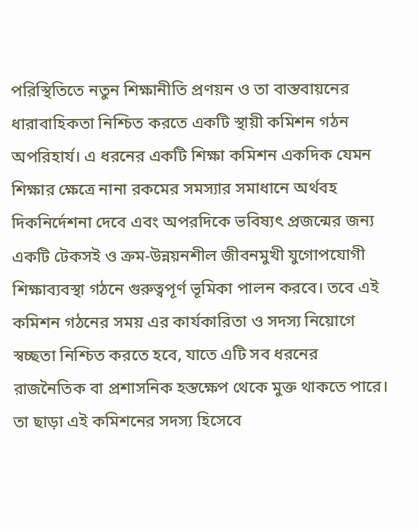পরিস্থিতিতে নতুন শিক্ষানীতি প্রণয়ন ও তা বাস্তবায়নের ধারাবাহিকতা নিশ্চিত করতে একটি স্থায়ী কমিশন গঠন অপরিহার্য। এ ধরনের একটি শিক্ষা কমিশন একদিক যেমন শিক্ষার ক্ষেত্রে নানা রকমের সমস্যার সমাধানে অর্থবহ দিকনির্দেশনা দেবে এবং অপরদিকে ভবিষ্যৎ প্রজন্মের জন্য একটি টেকসই ও ক্রম-উন্নয়নশীল জীবনমুখী যুগোপযোগী শিক্ষাব্যবস্থা গঠনে গুরুত্বপূর্ণ ভূমিকা পালন করবে। তবে এই কমিশন গঠনের সময় এর কার্যকারিতা ও সদস্য নিয়োগে স্বচ্ছতা নিশ্চিত করতে হবে, যাতে এটি সব ধরনের রাজনৈতিক বা প্রশাসনিক হস্তক্ষেপ থেকে মুক্ত থাকতে পারে। তা ছাড়া এই কমিশনের সদস্য হিসেবে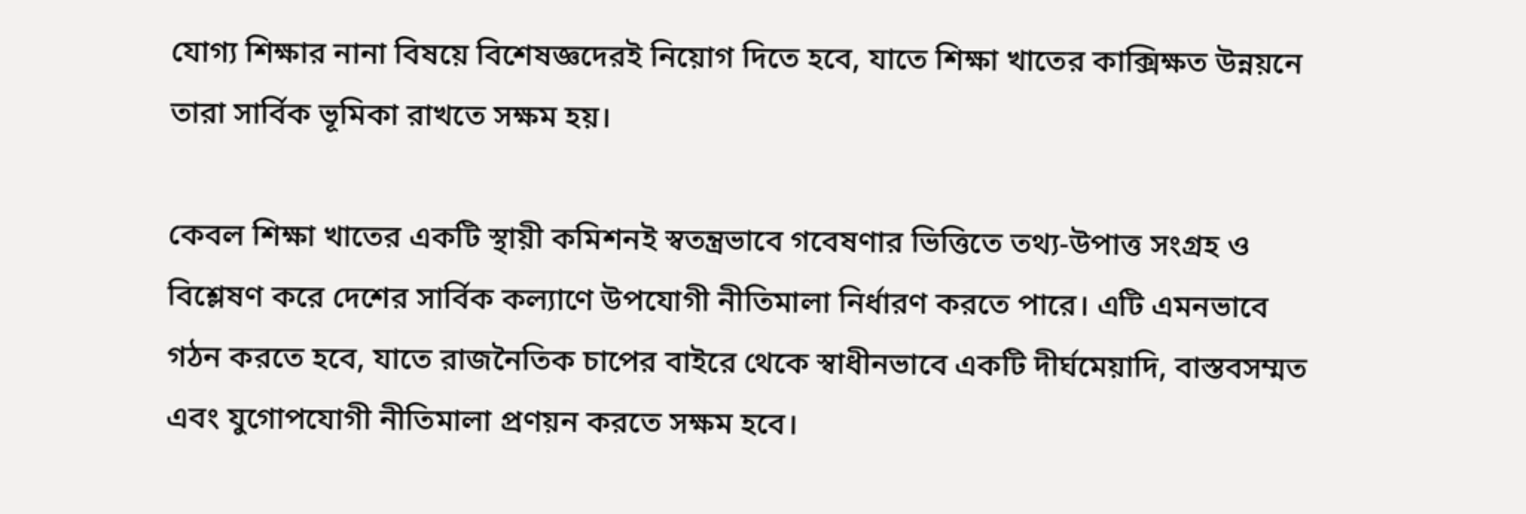যোগ্য শিক্ষার নানা বিষয়ে বিশেষজ্ঞদেরই নিয়োগ দিতে হবে, যাতে শিক্ষা খাতের কাক্সিক্ষত উন্নয়নে তারা সার্বিক ভূমিকা রাখতে সক্ষম হয়।

কেবল শিক্ষা খাতের একটি স্থায়ী কমিশনই স্বতন্ত্রভাবে গবেষণার ভিত্তিতে তথ্য-উপাত্ত সংগ্রহ ও বিশ্লেষণ করে দেশের সার্বিক কল্যাণে উপযোগী নীতিমালা নির্ধারণ করতে পারে। এটি এমনভাবে গঠন করতে হবে, যাতে রাজনৈতিক চাপের বাইরে থেকে স্বাধীনভাবে একটি দীর্ঘমেয়াদি, বাস্তবসম্মত এবং যুগোপযোগী নীতিমালা প্রণয়ন করতে সক্ষম হবে।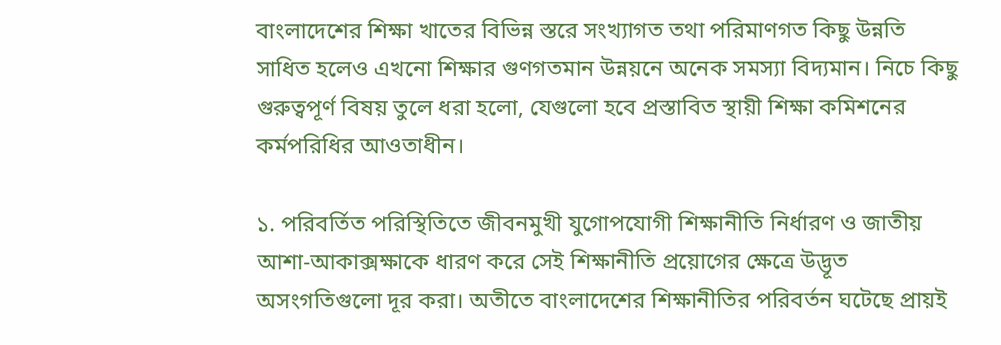বাংলাদেশের শিক্ষা খাতের বিভিন্ন স্তরে সংখ্যাগত তথা পরিমাণগত কিছু উন্নতি সাধিত হলেও এখনো শিক্ষার গুণগতমান উন্নয়নে অনেক সমস্যা বিদ্যমান। নিচে কিছু গুরুত্বপূর্ণ বিষয় তুলে ধরা হলো, যেগুলো হবে প্রস্তাবিত স্থায়ী শিক্ষা কমিশনের কর্মপরিধির আওতাধীন।

১. পরিবর্তিত পরিস্থিতিতে জীবনমুখী যুগোপযোগী শিক্ষানীতি নির্ধারণ ও জাতীয় আশা-আকাক্সক্ষাকে ধারণ করে সেই শিক্ষানীতি প্রয়োগের ক্ষেত্রে উদ্ভূত অসংগতিগুলো দূর করা। অতীতে বাংলাদেশের শিক্ষানীতির পরিবর্তন ঘটেছে প্রায়ই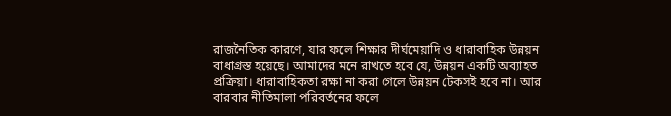রাজনৈতিক কারণে, যার ফলে শিক্ষার দীর্ঘমেয়াদি ও ধারাবাহিক উন্নয়ন বাধাগ্রস্ত হয়েছে। আমাদের মনে রাখতে হবে যে, উন্নয়ন একটি অব্যাহত প্রক্রিয়া। ধারাবাহিকতা রক্ষা না করা গেলে উন্নয়ন টেকসই হবে না। আর বারবার নীতিমালা পরিবর্তনের ফলে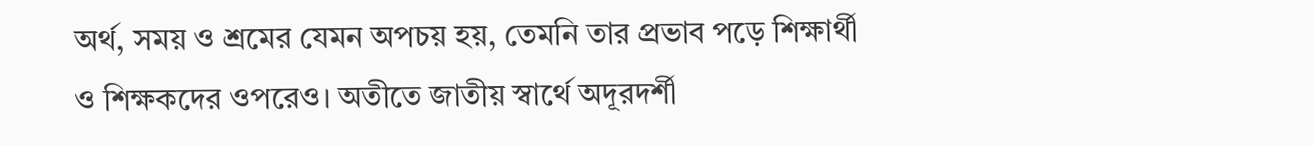অর্থ, সময় ও শ্রমের যেমন অপচয় হয়, তেমনি তার প্রভাব পড়ে শিক্ষার্থী ও শিক্ষকদের ওপরেও। অতীতে জাতীয় স্বার্থে অদূরদর্শী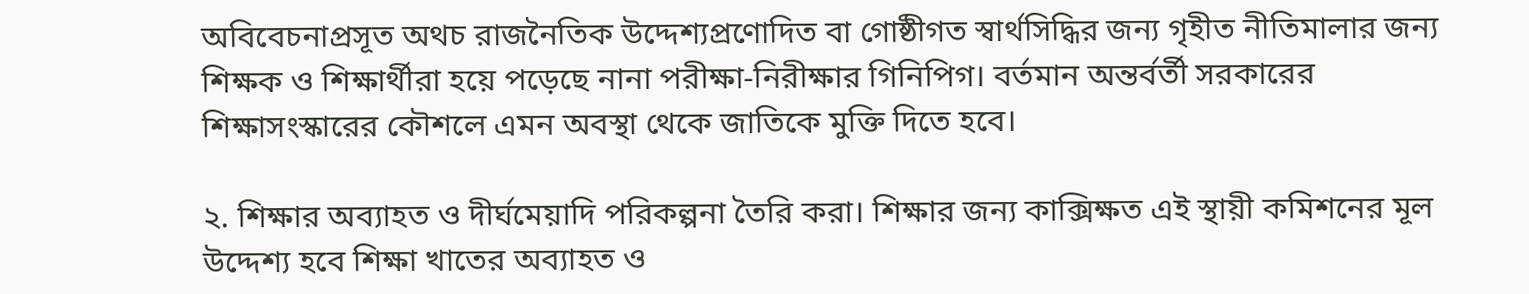অবিবেচনাপ্রসূত অথচ রাজনৈতিক উদ্দেশ্যপ্রণোদিত বা গোষ্ঠীগত স্বার্থসিদ্ধির জন্য গৃহীত নীতিমালার জন্য শিক্ষক ও শিক্ষার্থীরা হয়ে পড়েছে নানা পরীক্ষা-নিরীক্ষার গিনিপিগ। বর্তমান অন্তর্বর্তী সরকারের শিক্ষাসংস্কারের কৌশলে এমন অবস্থা থেকে জাতিকে মুক্তি দিতে হবে।

২. শিক্ষার অব্যাহত ও দীর্ঘমেয়াদি পরিকল্পনা তৈরি করা। শিক্ষার জন্য কাক্সিক্ষত এই স্থায়ী কমিশনের মূল উদ্দেশ্য হবে শিক্ষা খাতের অব্যাহত ও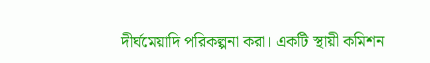দীর্ঘমেয়াদি পরিকল্পনা করা। একটি স্থায়ী কমিশন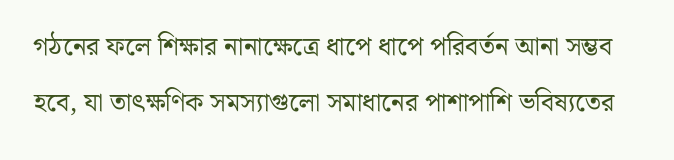গঠনের ফলে শিক্ষার নানাক্ষেত্রে ধাপে ধাপে পরিবর্তন আনা সম্ভব হবে, যা তাৎক্ষণিক সমস্যাগুলো সমাধানের পাশাপাশি ভবিষ্যতের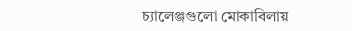চ্যালেঞ্জগুলো মোকাবিলায়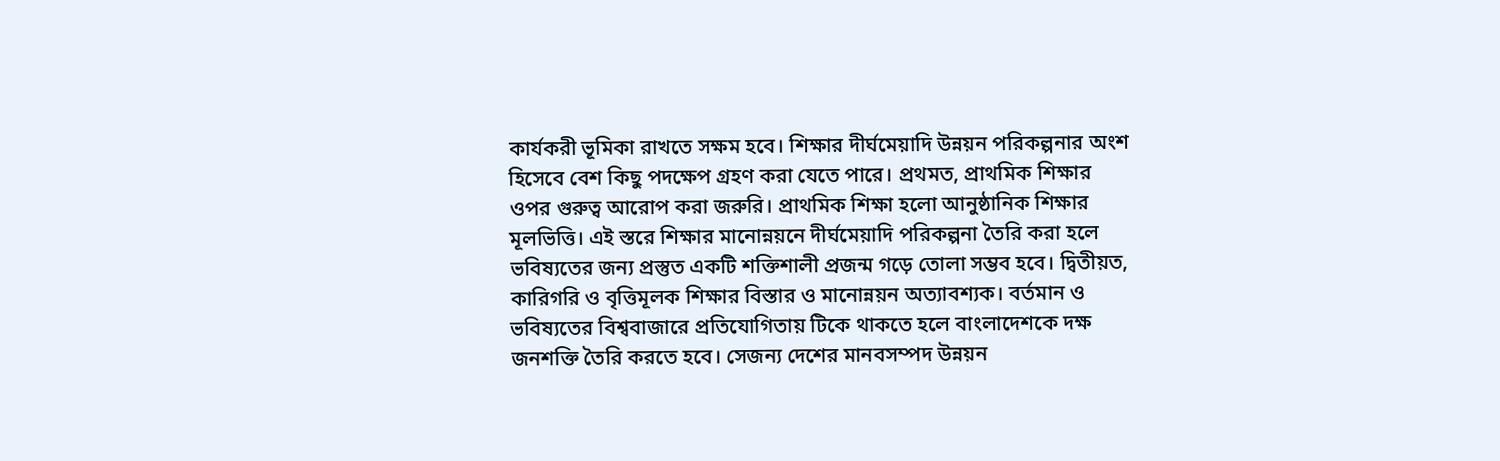কার্যকরী ভূমিকা রাখতে সক্ষম হবে। শিক্ষার দীর্ঘমেয়াদি উন্নয়ন পরিকল্পনার অংশ হিসেবে বেশ কিছু পদক্ষেপ গ্রহণ করা যেতে পারে। প্রথমত, প্রাথমিক শিক্ষার ওপর গুরুত্ব আরোপ করা জরুরি। প্রাথমিক শিক্ষা হলো আনুষ্ঠানিক শিক্ষার মূলভিত্তি। এই স্তরে শিক্ষার মানোন্নয়নে দীর্ঘমেয়াদি পরিকল্পনা তৈরি করা হলে ভবিষ্যতের জন্য প্রস্তুত একটি শক্তিশালী প্রজন্ম গড়ে তোলা সম্ভব হবে। দ্বিতীয়ত, কারিগরি ও বৃত্তিমূলক শিক্ষার বিস্তার ও মানোন্নয়ন অত্যাবশ্যক। বর্তমান ও ভবিষ্যতের বিশ্ববাজারে প্রতিযোগিতায় টিকে থাকতে হলে বাংলাদেশকে দক্ষ জনশক্তি তৈরি করতে হবে। সেজন্য দেশের মানবসম্পদ উন্নয়ন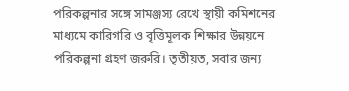পরিকল্পনার সঙ্গে সামঞ্জস্য রেখে স্থায়ী কমিশনের মাধ্যমে কারিগরি ও বৃত্তিমূলক শিক্ষার উন্নয়নে পরিকল্পনা গ্রহণ জরুরি। তৃতীয়ত, সবার জন্য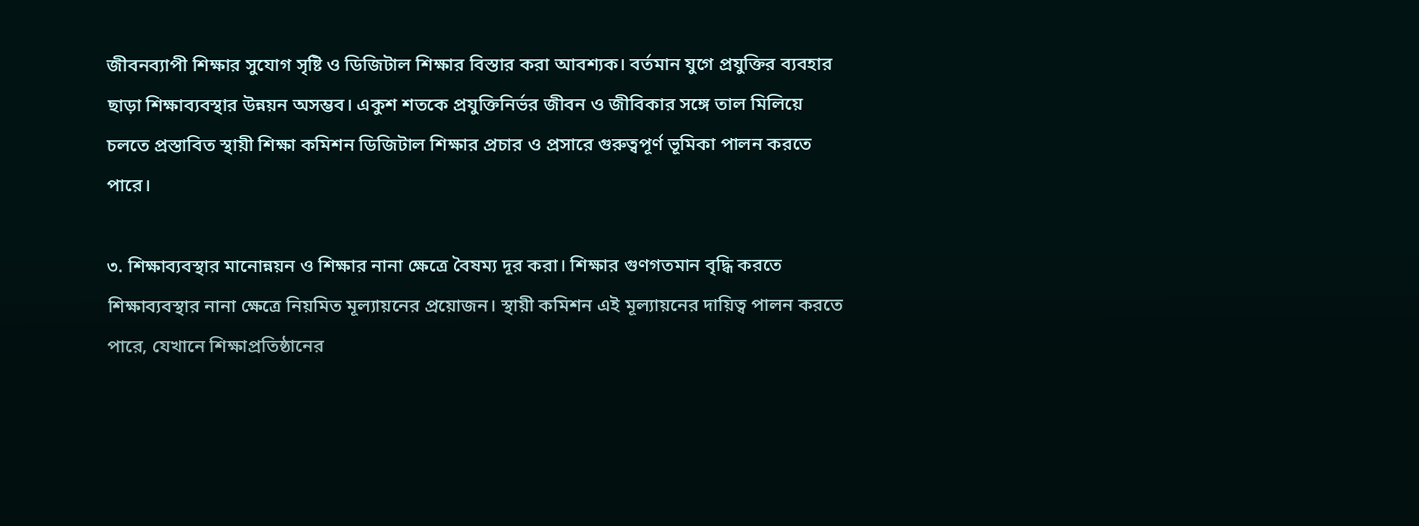জীবনব্যাপী শিক্ষার সুযোগ সৃষ্টি ও ডিজিটাল শিক্ষার বিস্তার করা আবশ্যক। বর্তমান যুগে প্রযুক্তির ব্যবহার ছাড়া শিক্ষাব্যবস্থার উন্নয়ন অসম্ভব। একুশ শতকে প্রযুক্তিনির্ভর জীবন ও জীবিকার সঙ্গে তাল মিলিয়ে চলতে প্রস্তাবিত স্থায়ী শিক্ষা কমিশন ডিজিটাল শিক্ষার প্রচার ও প্রসারে গুরুত্বপূর্ণ ভূমিকা পালন করতে পারে।

৩. শিক্ষাব্যবস্থার মানোন্নয়ন ও শিক্ষার নানা ক্ষেত্রে বৈষম্য দূর করা। শিক্ষার গুণগতমান বৃদ্ধি করতে শিক্ষাব্যবস্থার নানা ক্ষেত্রে নিয়মিত মূল্যায়নের প্রয়োজন। স্থায়ী কমিশন এই মূল্যায়নের দায়িত্ব পালন করতে পারে, যেখানে শিক্ষাপ্রতিষ্ঠানের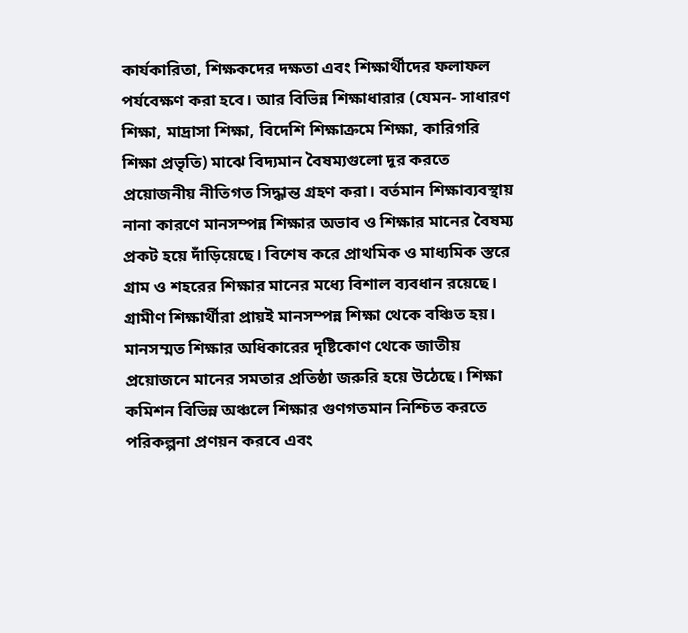কার্যকারিতা, শিক্ষকদের দক্ষতা এবং শিক্ষার্থীদের ফলাফল পর্যবেক্ষণ করা হবে। আর বিভিন্ন শিক্ষাধারার (যেমন- সাধারণ শিক্ষা, মাদ্রাসা শিক্ষা, বিদেশি শিক্ষাক্রমে শিক্ষা, কারিগরি শিক্ষা প্রভৃতি) মাঝে বিদ্যমান বৈষম্যগুলো দূর করতে প্রয়োজনীয় নীতিগত সিদ্ধান্ত গ্রহণ করা। বর্তমান শিক্ষাব্যবস্থায় নানা কারণে মানসম্পন্ন শিক্ষার অভাব ও শিক্ষার মানের বৈষম্য প্রকট হয়ে দাঁড়িয়েছে। বিশেষ করে প্রাথমিক ও মাধ্যমিক স্তরে গ্রাম ও শহরের শিক্ষার মানের মধ্যে বিশাল ব্যবধান রয়েছে। গ্রামীণ শিক্ষার্থীরা প্রায়ই মানসম্পন্ন শিক্ষা থেকে বঞ্চিত হয়। মানসম্মত শিক্ষার অধিকারের দৃষ্টিকোণ থেকে জাতীয় প্রয়োজনে মানের সমতার প্রতিষ্ঠা জরুরি হয়ে উঠেছে। শিক্ষা কমিশন বিভিন্ন অঞ্চলে শিক্ষার গুণগতমান নিশ্চিত করতে পরিকল্পনা প্রণয়ন করবে এবং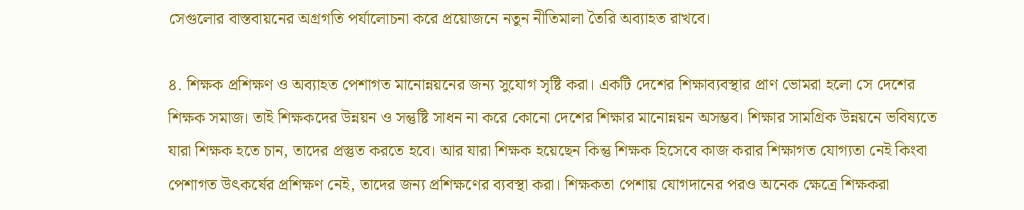সেগুলোর বাস্তবায়নের অগ্রগতি পর্যালোচনা করে প্রয়োজনে নতুন নীতিমালা তৈরি অব্যাহত রাখবে।

৪. শিক্ষক প্রশিক্ষণ ও অব্যাহত পেশাগত মানোন্নয়নের জন্য সুযোগ সৃষ্টি করা। একটি দেশের শিক্ষাব্যবস্থার প্রাণ ভোমরা হলো সে দেশের শিক্ষক সমাজ। তাই শিক্ষকদের উন্নয়ন ও সন্তুষ্টি সাধন না করে কোনো দেশের শিক্ষার মানোন্নয়ন অসম্ভব। শিক্ষার সামগ্রিক উন্নয়নে ভবিষ্যতে যারা শিক্ষক হতে চান, তাদের প্রস্তুত করতে হবে। আর যারা শিক্ষক হয়েছেন কিন্তু শিক্ষক হিসেবে কাজ করার শিক্ষাগত যোগ্যতা নেই কিংবা পেশাগত উৎকর্ষের প্রশিক্ষণ নেই, তাদের জন্য প্রশিক্ষণের ব্যবস্থা করা। শিক্ষকতা পেশায় যোগদানের পরও অনেক ক্ষেত্রে শিক্ষকরা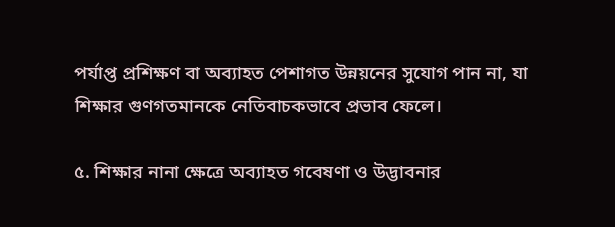পর্যাপ্ত প্রশিক্ষণ বা অব্যাহত পেশাগত উন্নয়নের সুযোগ পান না, যা শিক্ষার গুণগতমানকে নেতিবাচকভাবে প্রভাব ফেলে।

৫. শিক্ষার নানা ক্ষেত্রে অব্যাহত গবেষণা ও উদ্ভাবনার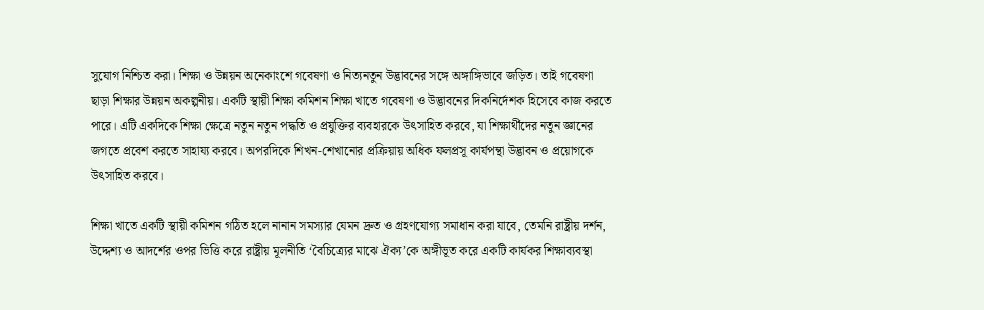সুযোগ নিশ্চিত করা। শিক্ষা ও উন্নয়ন অনেকাংশে গবেষণা ও নিত্যনতুন উদ্ভাবনের সঙ্গে অঙ্গাঙ্গিভাবে জড়িত। তাই গবেষণা ছাড়া শিক্ষার উন্নয়ন অকল্পনীয়। একটি স্থায়ী শিক্ষা কমিশন শিক্ষা খাতে গবেষণা ও উদ্ভাবনের দিকনির্দেশক হিসেবে কাজ করতে পারে। এটি একদিকে শিক্ষা ক্ষেত্রে নতুন নতুন পদ্ধতি ও প্রযুক্তির ব্যবহারকে উৎসাহিত করবে, যা শিক্ষার্থীদের নতুন জ্ঞানের জগতে প্রবেশ করতে সাহায্য করবে। অপরদিকে শিখন-শেখানোর প্রক্রিয়ায় অধিক ফলপ্রসূ কার্যপন্থা উদ্ভাবন ও প্রয়োগকে উৎসাহিত করবে।

শিক্ষা খাতে একটি স্থায়ী কমিশন গঠিত হলে নানান সমস্যার যেমন দ্রুত ও গ্রহণযোগ্য সমাধান করা যাবে, তেমনি রাষ্ট্রীয় দর্শন, উদ্দেশ্য ও আদর্শের ওপর ভিত্তি করে রাষ্ট্রীয় মূলনীতি ‘বৈচিত্র্যের মাঝে ঐক্য’কে অঙ্গীভূত করে একটি কার্যকর শিক্ষাব্যবস্থা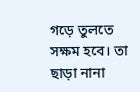গড়ে তুলতে সক্ষম হবে। তা ছাড়া নানা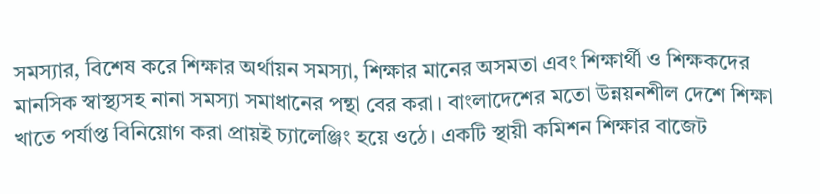সমস্যার, বিশেষ করে শিক্ষার অর্থায়ন সমস্যা, শিক্ষার মানের অসমতা এবং শিক্ষার্থী ও শিক্ষকদের মানসিক স্বাস্থ্যসহ নানা সমস্যা সমাধানের পন্থা বের করা। বাংলাদেশের মতো উন্নয়নশীল দেশে শিক্ষা খাতে পর্যাপ্ত বিনিয়োগ করা প্রায়ই চ্যালেঞ্জিং হয়ে ওঠে। একটি স্থায়ী কমিশন শিক্ষার বাজেট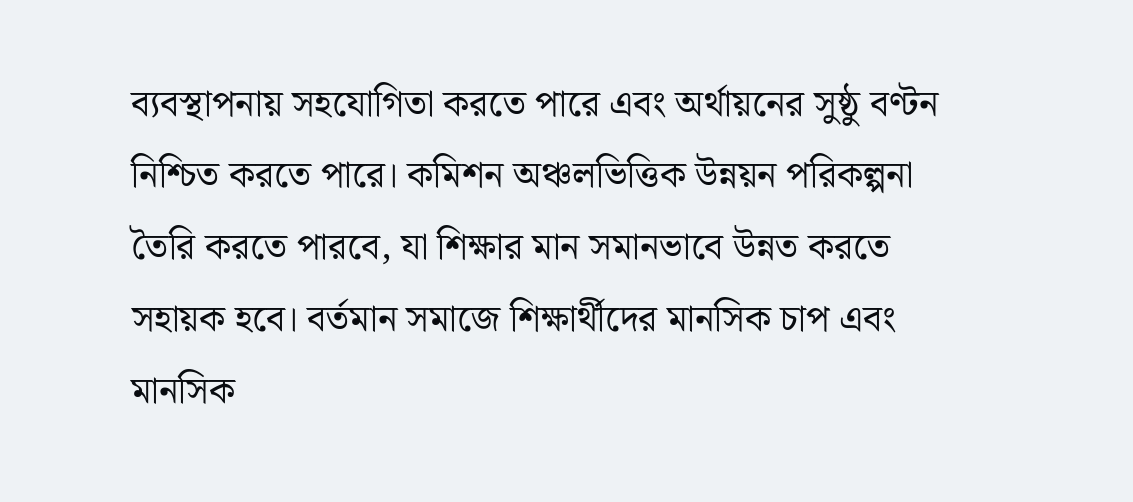ব্যবস্থাপনায় সহযোগিতা করতে পারে এবং অর্থায়নের সুষ্ঠু বণ্টন নিশ্চিত করতে পারে। কমিশন অঞ্চলভিত্তিক উন্নয়ন পরিকল্পনা তৈরি করতে পারবে, যা শিক্ষার মান সমানভাবে উন্নত করতে সহায়ক হবে। বর্তমান সমাজে শিক্ষার্থীদের মানসিক চাপ এবং মানসিক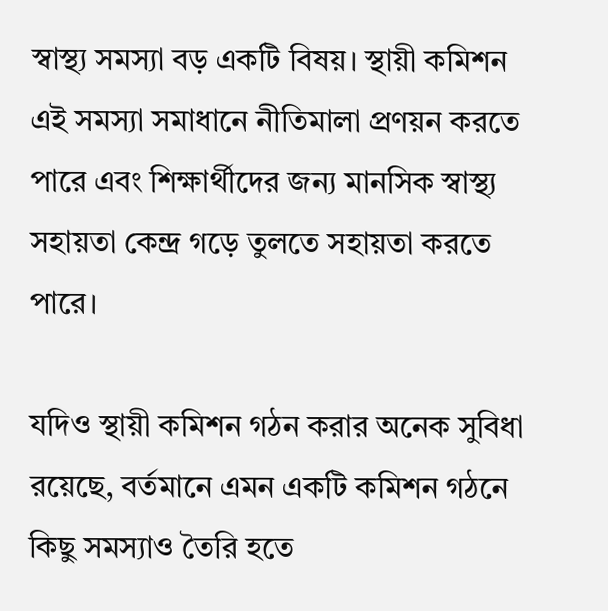স্বাস্থ্য সমস্যা বড় একটি বিষয়। স্থায়ী কমিশন এই সমস্যা সমাধানে নীতিমালা প্রণয়ন করতে পারে এবং শিক্ষার্থীদের জন্য মানসিক স্বাস্থ্য সহায়তা কেন্দ্র গড়ে তুলতে সহায়তা করতে পারে।

যদিও স্থায়ী কমিশন গঠন করার অনেক সুবিধা রয়েছে, বর্তমানে এমন একটি কমিশন গঠনে কিছু সমস্যাও তৈরি হতে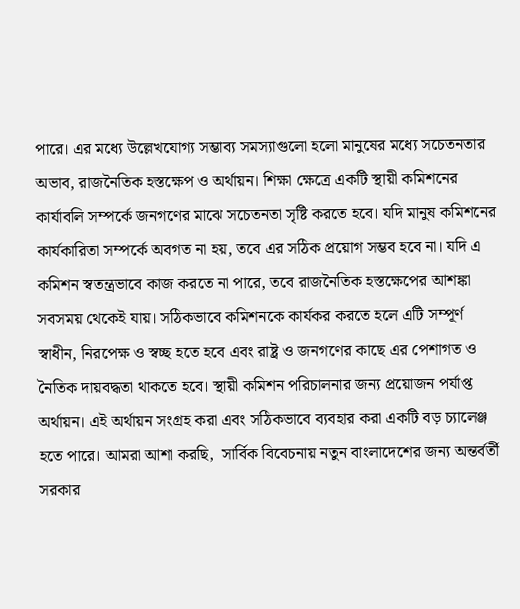পারে। এর মধ্যে উল্লেখযোগ্য সম্ভাব্য সমস্যাগুলো হলো মানুষের মধ্যে সচেতনতার অভাব, রাজনৈতিক হস্তক্ষেপ ও অর্থায়ন। শিক্ষা ক্ষেত্রে একটি স্থায়ী কমিশনের কার্যাবলি সম্পর্কে জনগণের মাঝে সচেতনতা সৃষ্টি করতে হবে। যদি মানুষ কমিশনের কার্যকারিতা সম্পর্কে অবগত না হয়, তবে এর সঠিক প্রয়োগ সম্ভব হবে না। যদি এ কমিশন স্বতন্ত্রভাবে কাজ করতে না পারে, তবে রাজনৈতিক হস্তক্ষেপের আশঙ্কা সবসময় থেকেই যায়। সঠিকভাবে কমিশনকে কার্যকর করতে হলে এটি সম্পূর্ণ স্বাধীন, নিরপেক্ষ ও স্বচ্ছ হতে হবে এবং রাষ্ট্র ও জনগণের কাছে এর পেশাগত ও নৈতিক দায়বদ্ধতা থাকতে হবে। স্থায়ী কমিশন পরিচালনার জন্য প্রয়োজন পর্যাপ্ত অর্থায়ন। এই অর্থায়ন সংগ্রহ করা এবং সঠিকভাবে ব্যবহার করা একটি বড় চ্যালেঞ্জ হতে পারে। আমরা আশা করছি,  সার্বিক বিবেচনায় নতুন বাংলাদেশের জন্য অন্তর্বর্তী সরকার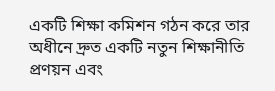একটি শিক্ষা কমিশন গঠন করে তার অধীনে দ্রুত একটি নতুন শিক্ষানীতি প্রণয়ন এবং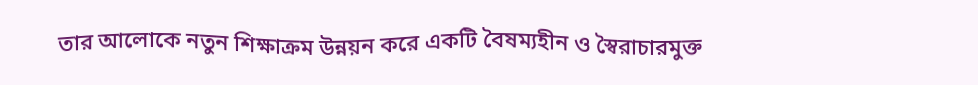তার আলোকে নতুন শিক্ষাক্রম উন্নয়ন করে একটি বৈষম্যহীন ও স্বৈরাচারমুক্ত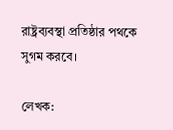রাষ্ট্রব্যবস্থা প্রতিষ্ঠার পথকে সুগম করবে।

লেখক: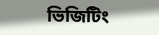ভিজিটিং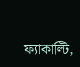ফ্যাকাল্টি,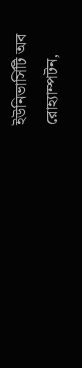ইউনিভার্সিটি অব রোহ্যাম্পটন,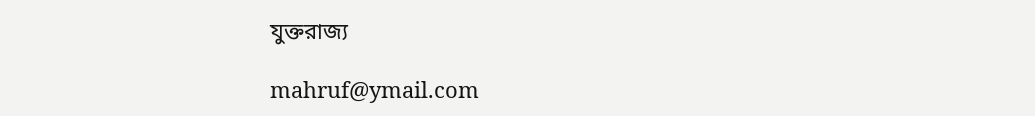যুক্তরাজ্য

mahruf@ymail.com